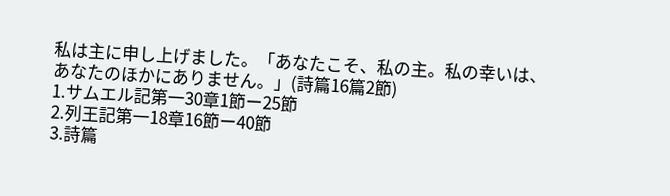私は主に申し上げました。「あなたこそ、私の主。私の幸いは、あなたのほかにありません。」(詩篇16篇2節)
1.サムエル記第一30章1節ー25節
2.列王記第一18章16節ー40節
3.詩篇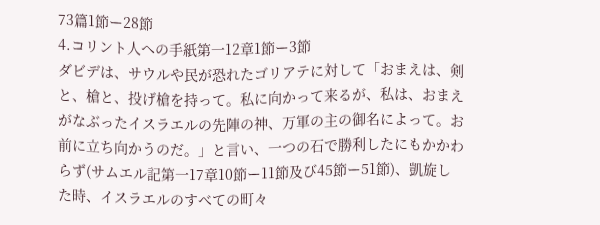73篇1節ー28節
4.コリント人への手紙第一12章1節ー3節
ダビデは、サウルや民が恐れたゴリアテに対して「おまえは、剣と、槍と、投げ槍を持って。私に向かって来るが、私は、おまえがなぶったイスラエルの先陣の神、万軍の主の御名によって。お前に立ち向かうのだ。」と言い、一つの石で勝利したにもかかわらず(サムエル記第一17章10節ー11節及び45節ー51節)、凱旋した時、イスラエルのすべての町々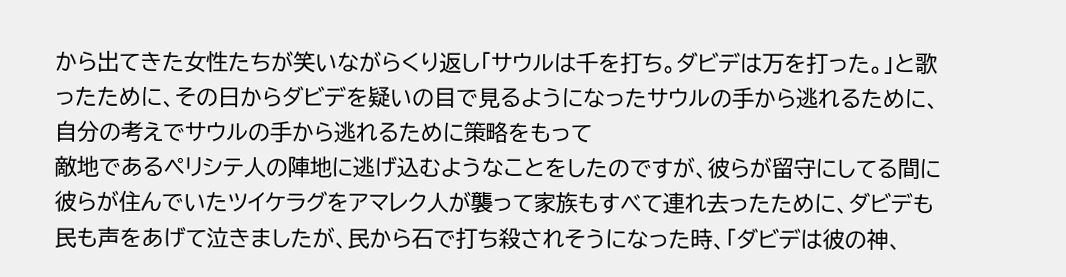から出てきた女性たちが笑いながらくり返し「サウルは千を打ち。ダビデは万を打った。」と歌ったために、その日からダビデを疑いの目で見るようになったサウルの手から逃れるために、自分の考えでサウルの手から逃れるために策略をもって
敵地であるペリシテ人の陣地に逃げ込むようなことをしたのですが、彼らが留守にしてる間に彼らが住んでいたツイケラグをアマレク人が襲って家族もすべて連れ去ったために、ダビデも民も声をあげて泣きましたが、民から石で打ち殺されそうになった時、「ダビデは彼の神、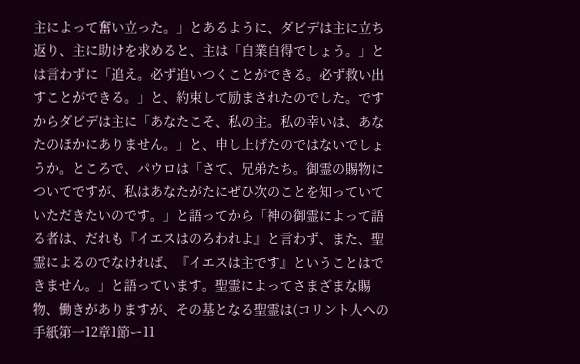主によって奮い立った。」とあるように、ダビデは主に立ち返り、主に助けを求めると、主は「自業自得でしょう。」とは言わずに「追え。必ず追いつくことができる。必ず救い出すことができる。」と、約束して励まされたのでした。ですからダビデは主に「あなたこそ、私の主。私の幸いは、あなたのほかにありません。」と、申し上げたのではないでしょうか。ところで、パウロは「さて、兄弟たち。御霊の賜物についてですが、私はあなたがたにぜひ次のことを知っていていただきたいのです。」と語ってから「神の御霊によって語る者は、だれも『イエスはのろわれよ』と言わず、また、聖霊によるのでなければ、『イエスは主です』ということはできません。」と語っています。聖霊によってさまざまな賜物、働きがありますが、その基となる聖霊は(コリント人への手紙第一12章1節ー11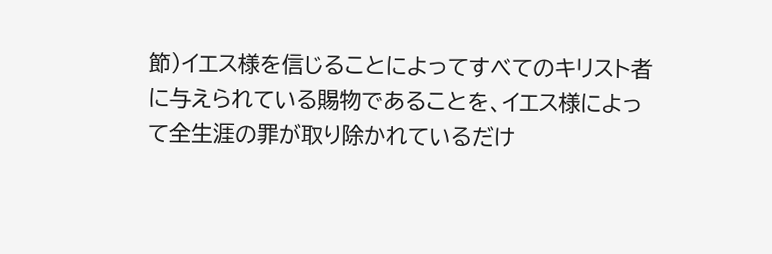節)イエス様を信じることによってすべてのキリスト者に与えられている賜物であることを、イエス様によって全生涯の罪が取り除かれているだけ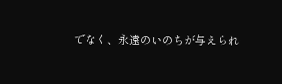でなく、永遠のいのちが与えられ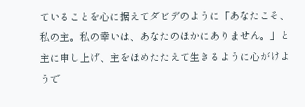ていることを心に据えてダビデのように「あなたこそ、私の主。私の幸いは、あなたのほかにありません。」と主に申し上げ、主をほめたたえて生きるように心がけようで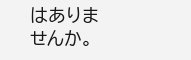はありませんか。